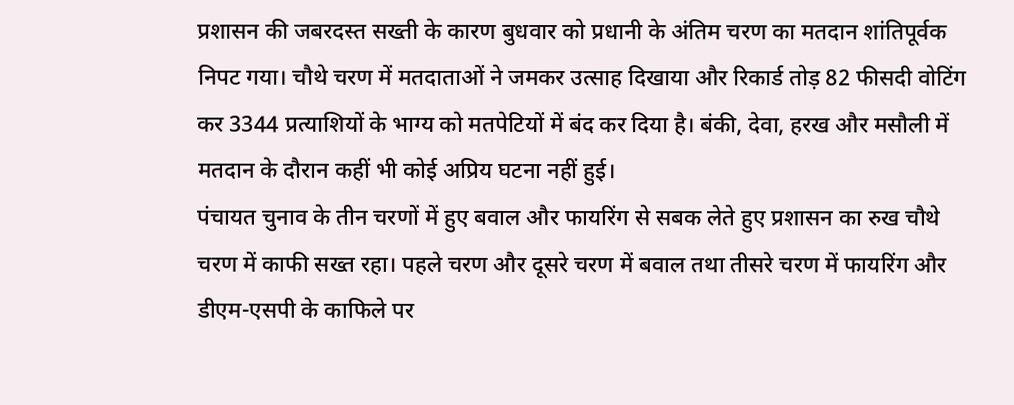प्रशासन की जबरदस्त सख्ती के कारण बुधवार को प्रधानी के अंतिम चरण का मतदान शांतिपूर्वक निपट गया। चौथे चरण में मतदाताओं ने जमकर उत्साह दिखाया और रिकार्ड तोड़ 82 फीसदी वोटिंग कर 3344 प्रत्याशियों के भाग्य को मतपेटियों में बंद कर दिया है। बंकी, देवा, हरख और मसौली में मतदान के दौरान कहीं भी कोई अप्रिय घटना नहीं हुई।
पंचायत चुनाव के तीन चरणों में हुए बवाल और फायरिंग से सबक लेते हुए प्रशासन का रुख चौथे चरण में काफी सख्त रहा। पहले चरण और दूसरे चरण में बवाल तथा तीसरे चरण में फायरिंग और डीएम-एसपी के काफिले पर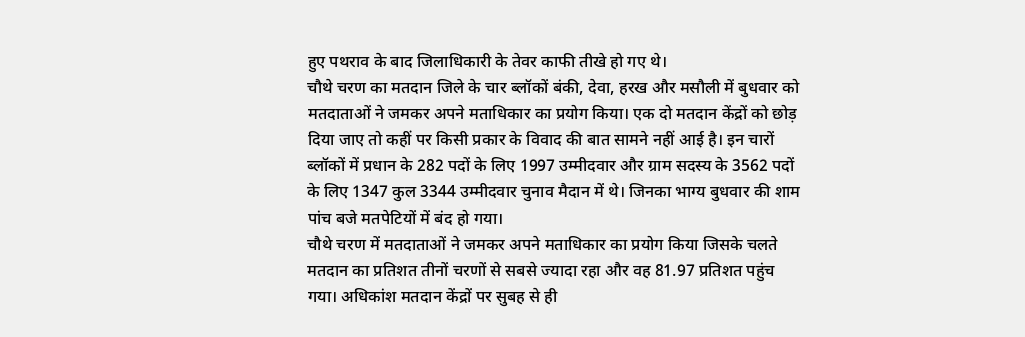हुए पथराव के बाद जिलाधिकारी के तेवर काफी तीखे हो गए थे।
चौथे चरण का मतदान जिले के चार ब्लॉकों बंकी, देवा, हरख और मसौली में बुधवार को मतदाताओं ने जमकर अपने मताधिकार का प्रयोग किया। एक दो मतदान केंद्रों को छोड़ दिया जाए तो कहीं पर किसी प्रकार के विवाद की बात सामने नहीं आई है। इन चारों ब्लॉकों में प्रधान के 282 पदों के लिए 1997 उम्मीदवार और ग्राम सदस्य के 3562 पदों के लिए 1347 कुल 3344 उम्मीदवार चुनाव मैदान में थे। जिनका भाग्य बुधवार की शाम पांच बजे मतपेटियों में बंद हो गया।
चौथे चरण में मतदाताओं ने जमकर अपने मताधिकार का प्रयोग किया जिसके चलते मतदान का प्रतिशत तीनों चरणों से सबसे ज्यादा रहा और वह 81.97 प्रतिशत पहुंच गया। अधिकांश मतदान केंद्रों पर सुबह से ही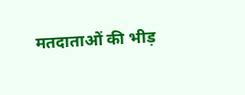मतदाताओं की भीड़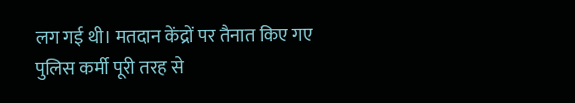लग गई थी। मतदान केंद्रों पर तैनात किए गए पुलिस कर्मी पूरी तरह से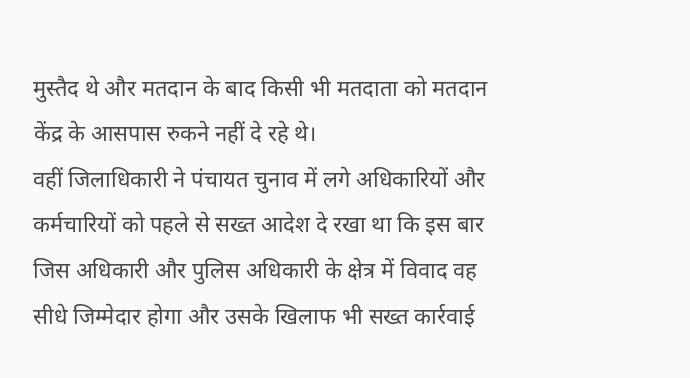मुस्तैद थे और मतदान के बाद किसी भी मतदाता को मतदान केंद्र के आसपास रुकने नहीं दे रहे थे।
वहीं जिलाधिकारी ने पंचायत चुनाव में लगे अधिकारियों और कर्मचारियों को पहले से सख्त आदेश दे रखा था कि इस बार जिस अधिकारी और पुलिस अधिकारी के क्षेत्र में विवाद वह सीधे जिम्मेदार होगा और उसके खिलाफ भी सख्त कार्रवाई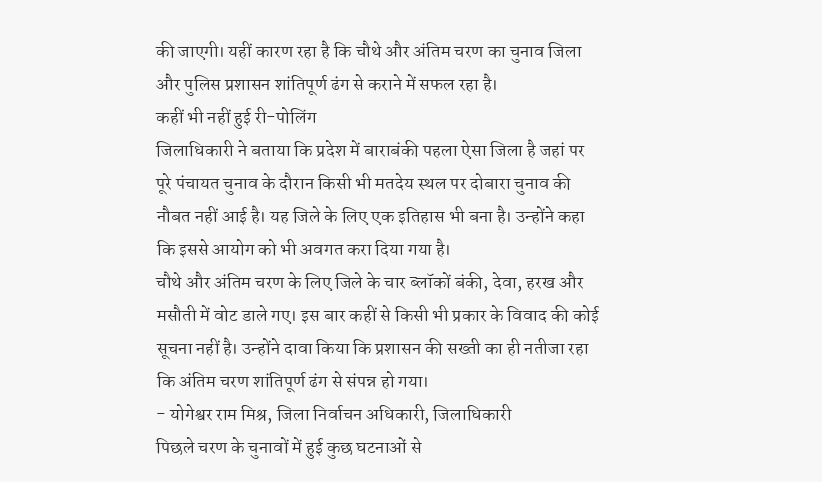की जाएगी। यहीं कारण रहा है कि चौथे और अंतिम चरण का चुनाव जिला और पुलिस प्रशासन शांतिपूर्ण ढंग से कराने में सफल रहा है।
कहीं भी नहीं हुई री-पोलिंग
जिलाधिकारी ने बताया कि प्रदेश में बाराबंकी पहला ऐसा जिला है जहां पर पूरे पंचायत चुनाव के दौरान किसी भी मतदेय स्थल पर दोबारा चुनाव की नौबत नहीं आई है। यह जिले के लिए एक इतिहास भी बना है। उन्होंने कहा कि इससे आयोग को भी अवगत करा दिया गया है।
चौथे और अंतिम चरण के लिए जिले के चार ब्लॉकों बंकी, देवा, हरख और मसौती में वोट डाले गए। इस बार कहीं से किसी भी प्रकार के विवाद की कोई सूचना नहीं है। उन्होंने दावा किया कि प्रशासन की सख्ती का ही नतीजा रहा कि अंतिम चरण शांतिपूर्ण ढंग से संपन्न हो गया।
- योगेश्वर राम मिश्र, जिला निर्वाचन अधिकारी, जिलाधिकारी
पिछले चरण के चुनावों में हुई कुछ घटनाओं से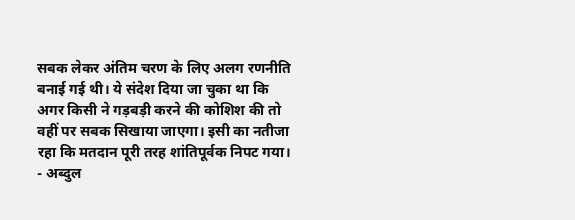सबक लेकर अंतिम चरण के लिए अलग रणनीति बनाई गई थी। ये संदेश दिया जा चुका था कि अगर किसी ने गड़बड़ी करने की कोशिश की तो वहीं पर सबक सिखाया जाएगा। इसी का नतीजा रहा कि मतदान पूरी तरह शांतिपूर्वक निपट गया।
- अब्दुल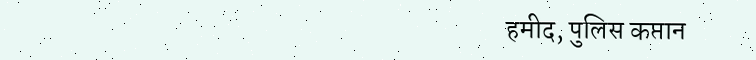हमीद, पुलिस कप्तान